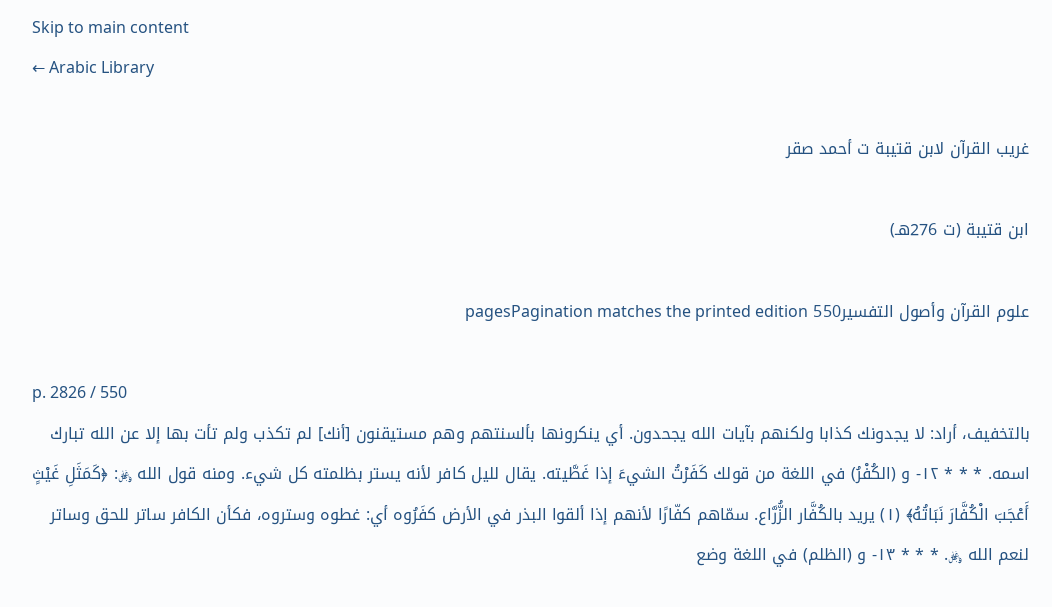Skip to main content
← Arabic Library

غريب القرآن لابن قتيبة ت أحمد صقر

ابن قتيبة (ت 276هـ)

علوم القرآن وأصول التفسير550 pagesPagination matches the printed edition

p. 2826 / 550
بالتخفيف، أراد: لا يجدونك كذابا ولكنهم بآيات الله يجحدون. أي ينكرونها بألسنتهم وهم مستيقنون [أنك] لم تكذب ولم تأت بها إلا عن الله تبارك اسمه. * * * ١٢- و (الكُفْرُ) في اللغة من قولك كَفَرْتُ الشيءَ إذا غَطَّيته. يقال لليل كافر لأنه يستر بظلمته كل شيء. ومنه قول الله ﷿: ﴿كَمَثَلِ غَيْثٍ أَعْجَبَ الْكُفَّارَ نَبَاتُهُ﴾ (١) يريد بالكُفَّار الزُّرَّاع. سمّاهم كفّارًا لأنهم إذا ألقوا البذر في الأرض كفَرُوه أي: غطوه وستروه، فكأن الكافر ساتر للحق وساتر لنعم الله ﷿. * * * ١٣- و (الظلم) في اللغة وضع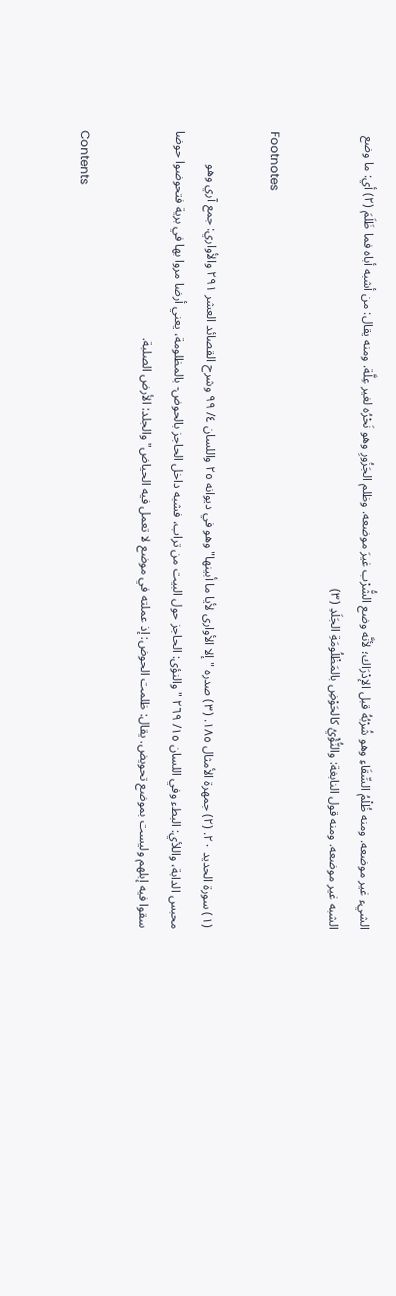الشيء غير موضعه. ومنه ظُلْمُ السِّقَاءِ وهو شُرْبُهُ قبل الإدْرَاك؛ لأنَّه وضع الشُّرْب غيرَ موضعه. وظلم الجَزُورِ وهو نَحْرُه لغير عِلَّة. ومنه يقال: من أشبه أباه فما ظَلَمَ (٢) أي: ما وضع الشبه غير موضعه. ومنه قول النابغة: والنُّؤْيُ كالحَوْضِ بالمَظْلُومَةِ الجَلَدِ (٣)

Footnotes

(١) سورة الحديد ٢٠. (٢) جمهرة الأمثال ١٨٥. (٣) صدره "إلا الأوارى لأيا ما أبينها" وهو في ديوانه ٢٥ واللسان ٤/ ٩٩ وشرح القصائد العشر ٢٩١ والأواري: جمع آري وهو محبس الدابة، واللأي: البطء وفي اللسان ١٥/ ٢٦٩ "والنؤى: الحاجز حول البيت من تراب، فشبه داخل الحاجز بالحوض- بالمظلومة، يعني أرضا مروا بها في برية فتحوضوا حوضا سقوا فيه إبلهم وليست بموضع تحويض. يقال: ظلمت الحوض: إذ عملته في موضع لا تعمل فيه الحياض" والجلد: الأرض الصلبة.

Contents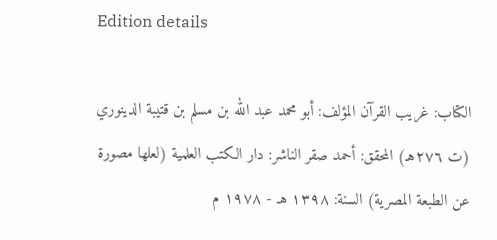Edition details

الكتاب: غريب القرآن المؤلف: أبو محمد عبد الله بن مسلم بن قتيبة الدينوري (ت ٢٧٦هـ) المحقق: أحمد صقر الناشر: دار الكتب العلمية (لعلها مصورة عن الطبعة المصرية) السنة: ١٣٩٨ هـ - ١٩٧٨ م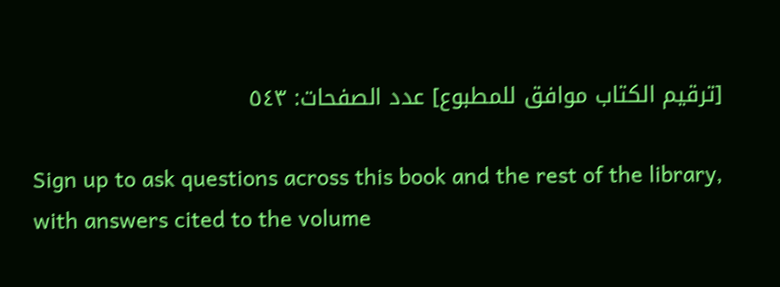[ترقيم الكتاب موافق للمطبوع] عدد الصفحات: ٥٤٣

Sign up to ask questions across this book and the rest of the library, with answers cited to the volume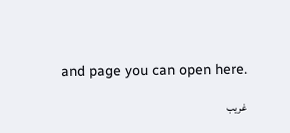and page you can open here.

غريب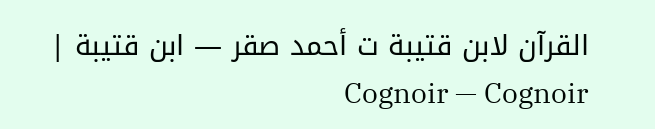القرآن لابن قتيبة ت أحمد صقر — ابن قتيبة | Cognoir — Cognoir